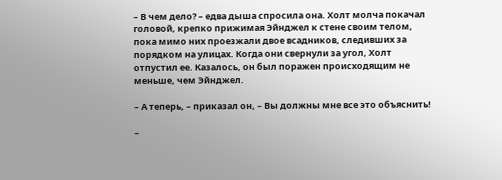– В чем дело? – едва дыша спросила она. Холт молча покачал головой, крепко прижимая Эйнджел к стене своим телом, пока мимо них проезжали двое всадников, следивших за порядком на улицах. Когда они свернули за угол, Холт отпустил ее. Казалось, он был поражен происходящим не меньше, чем Эйнджел.

– А теперь, – приказал он, – Вы должны мне все это объяснить!

–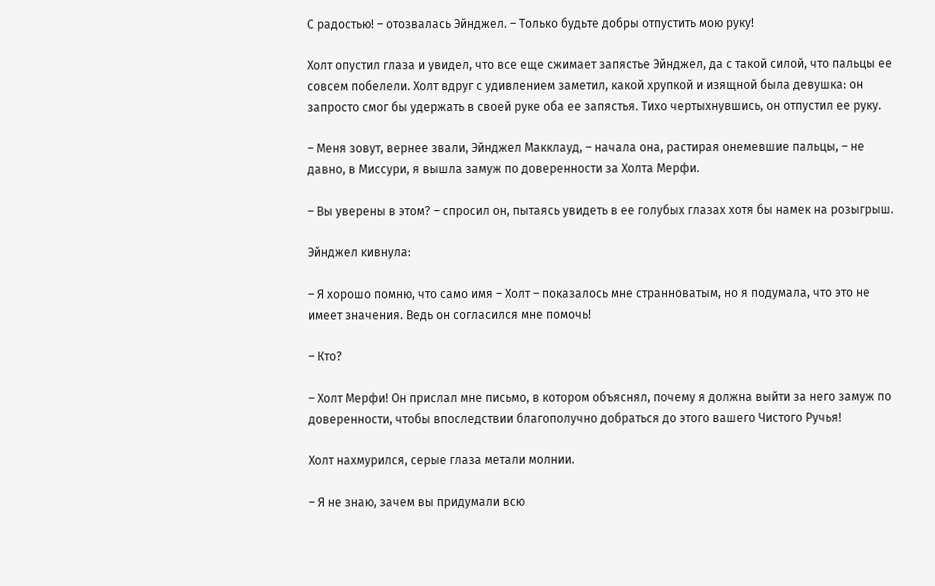С радостью! – отозвалась Эйнджел. – Только будьте добры отпустить мою руку!

Холт опустил глаза и увидел, что все еще сжимает запястье Эйнджел, да с такой силой, что пальцы ее совсем побелели. Холт вдруг с удивлением заметил, какой хрупкой и изящной была девушка: он запросто смог бы удержать в своей руке оба ее запястья. Тихо чертыхнувшись, он отпустил ее руку.

– Меня зовут, вернее звали, Эйнджел Макклауд, – начала она, растирая онемевшие пальцы, – не давно, в Миссури, я вышла замуж по доверенности за Холта Мерфи.

– Вы уверены в этом? – спросил он, пытаясь увидеть в ее голубых глазах хотя бы намек на розыгрыш.

Эйнджел кивнула:

– Я хорошо помню, что само имя – Холт – показалось мне странноватым, но я подумала, что это не имеет значения. Ведь он согласился мне помочь!

– Кто?

– Холт Мерфи! Он прислал мне письмо, в котором объяснял, почему я должна выйти за него замуж по доверенности, чтобы впоследствии благополучно добраться до этого вашего Чистого Ручья!

Холт нахмурился, серые глаза метали молнии.

– Я не знаю, зачем вы придумали всю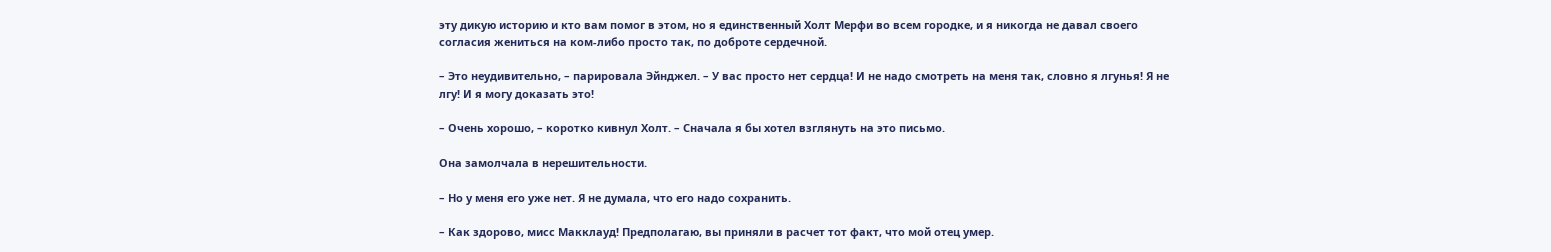эту дикую историю и кто вам помог в этом, но я единственный Холт Мерфи во всем городке, и я никогда не давал своего согласия жениться на ком-либо просто так, по доброте сердечной.

– Это неудивительно, – парировала Эйнджел. – У вас просто нет сердца! И не надо смотреть на меня так, словно я лгунья! Я не лгу! И я могу доказать это!

– Очень хорошо, – коротко кивнул Холт. – Сначала я бы хотел взглянуть на это письмо.

Она замолчала в нерешительности.

– Но у меня его уже нет. Я не думала, что его надо сохранить.

– Как здорово, мисс Макклауд! Предполагаю, вы приняли в расчет тот факт, что мой отец умер.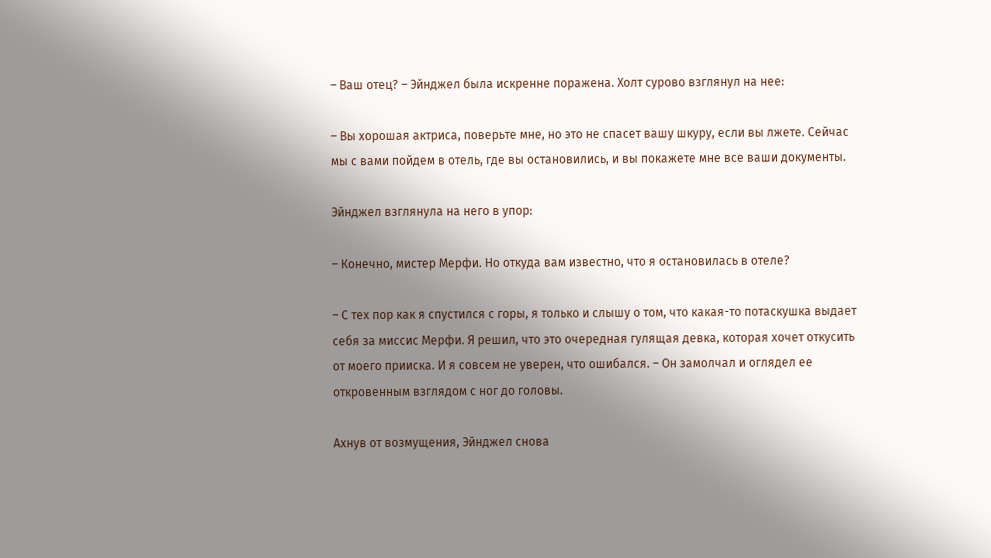– Ваш отец? – Эйнджел была искренне поражена. Холт сурово взглянул на нее:

– Вы хорошая актриса, поверьте мне, но это не спасет вашу шкуру, если вы лжете. Сейчас мы с вами пойдем в отель, где вы остановились, и вы покажете мне все ваши документы.

Эйнджел взглянула на него в упор:

– Конечно, мистер Мерфи. Но откуда вам известно, что я остановилась в отеле?

– С тех пор как я спустился с горы, я только и слышу о том, что какая-то потаскушка выдает себя за миссис Мерфи. Я решил, что это очередная гулящая девка, которая хочет откусить от моего прииска. И я совсем не уверен, что ошибался. – Он замолчал и оглядел ее откровенным взглядом с ног до головы.

Ахнув от возмущения, Эйнджел снова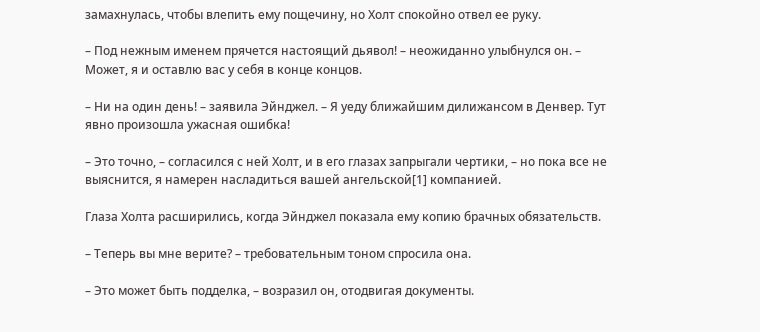замахнулась, чтобы влепить ему пощечину, но Холт спокойно отвел ее руку.

– Под нежным именем прячется настоящий дьявол! – неожиданно улыбнулся он. – Может, я и оставлю вас у себя в конце концов.

– Ни на один день! – заявила Эйнджел. – Я уеду ближайшим дилижансом в Денвер. Тут явно произошла ужасная ошибка!

– Это точно, – согласился с ней Холт, и в его глазах запрыгали чертики, – но пока все не выяснится, я намерен насладиться вашей ангельской[1] компанией.

Глаза Холта расширились, когда Эйнджел показала ему копию брачных обязательств.

– Теперь вы мне верите? – требовательным тоном спросила она.

– Это может быть подделка, – возразил он, отодвигая документы.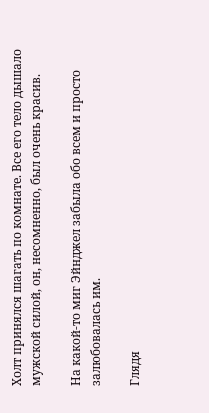Холт принялся шагать по комнате. Все его тело дышало мужской силой, он, несомненно, был очень красив.

На какой-то миг Эйнджел забыла обо всем и просто залюбовалась им.

Глядя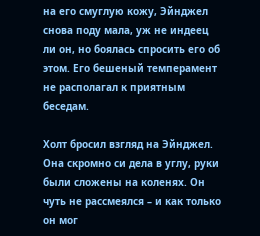на его смуглую кожу, Эйнджел снова поду мала, уж не индеец ли он, но боялась спросить его об этом. Его бешеный темперамент не располагал к приятным беседам.

Холт бросил взгляд на Эйнджел. Она скромно си дела в углу, руки были сложены на коленях. Он чуть не рассмеялся – и как только он мог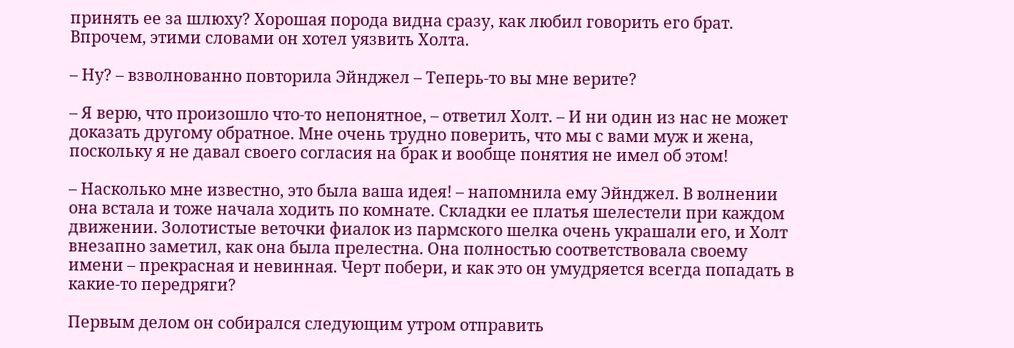принять ее за шлюху? Хорошая порода видна сразу, как любил говорить его брат. Впрочем, этими словами он хотел уязвить Холта.

– Ну? – взволнованно повторила Эйнджел – Теперь-то вы мне верите?

– Я верю, что произошло что-то непонятное, – ответил Холт. – И ни один из нас не может доказать другому обратное. Мне очень трудно поверить, что мы с вами муж и жена, поскольку я не давал своего согласия на брак и вообще понятия не имел об этом!

– Насколько мне известно, это была ваша идея! – напомнила ему Эйнджел. В волнении она встала и тоже начала ходить по комнате. Складки ее платья шелестели при каждом движении. Золотистые веточки фиалок из пармского шелка очень украшали его, и Холт внезапно заметил, как она была прелестна. Она полностью соответствовала своему имени – прекрасная и невинная. Черт побери, и как это он умудряется всегда попадать в какие-то передряги?

Первым делом он собирался следующим утром отправить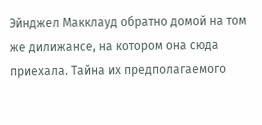Эйнджел Макклауд обратно домой на том же дилижансе, на котором она сюда приехала. Тайна их предполагаемого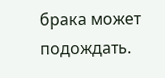брака может подождать.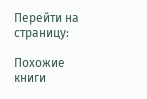Перейти на страницу:

Похожие книги